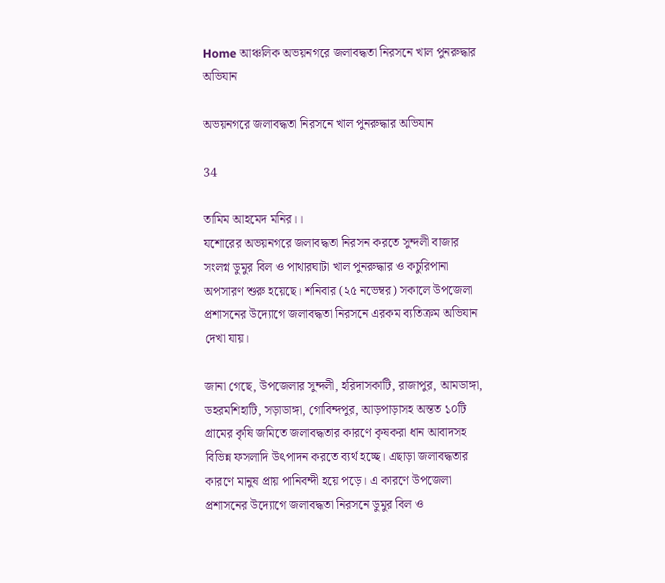Home আঞ্চলিক অভয়নগরে জলাবদ্ধতা নিরসনে খাল পুনরুদ্ধার অভিযান

অভয়নগরে জলাবদ্ধতা নিরসনে খাল পুনরুদ্ধার অভিযান

34

তামিম আহমেদ মনির।।
যশোরের অভয়নগরে জলাবদ্ধতা নিরসন করতে সুন্দলী বাজার সংলগ্ন ডুমুর বিল ও পাথারঘাটা খাল পুনরুদ্ধার ও কচুরিপানা অপসারণ শুরু হয়েছে। শনিবার (২৫ নভেম্বর) সকালে উপজেলা প্রশাসনের উদ্যোগে জলাবদ্ধতা নিরসনে এরকম ব্যতিক্রম অভিযান দেখা যায়।

জানা গেছে, উপজেলার সুন্দলী, হরিদাসকাটি, রাজাপুর, আমডাঙ্গা, ডহরমশিহাটি, সড়াডাঙ্গা, গোবিন্দপুর, আড়পাড়াসহ অন্তত ১০টি গ্রামের কৃষি জমিতে জলাবদ্ধতার কারণে কৃষকরা ধান আবাদসহ বিভিন্ন ফসলাদি উৎপাদন করতে ব্যর্থ হচ্ছে। এছাড়া জলাবদ্ধতার কারণে মানুষ প্রায় পানিবন্দী হয়ে পড়ে। এ কারণে উপজেলা প্রশাসনের উদ্যোগে জলাবদ্ধতা নিরসনে ডুমুর বিল ও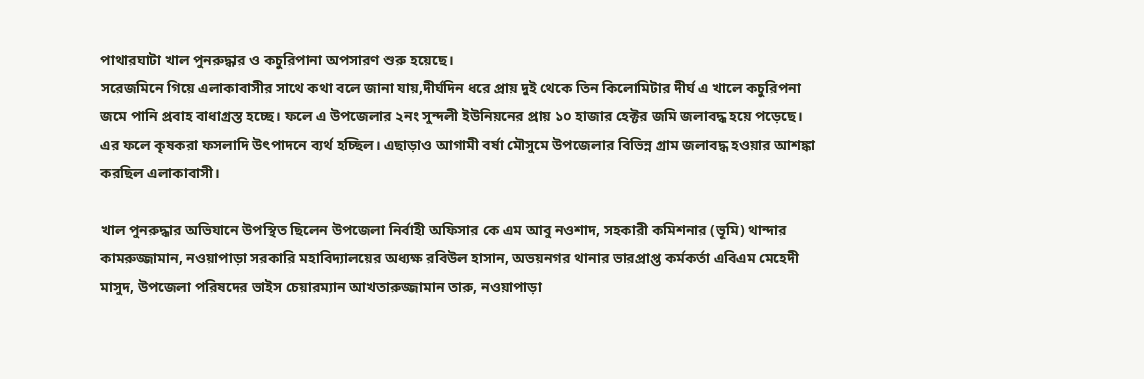পাথারঘাটা খাল পুনরুদ্ধার ও কচুরিপানা অপসারণ শুরু হয়েছে।
সরেজমিনে গিয়ে এলাকাবাসীর সাথে কথা বলে জানা যায়,দীর্ঘদিন ধরে প্রায় দুই থেকে তিন কিলোমিটার দীর্ঘ এ খালে কচুরিপনা জমে পানি প্রবাহ বাধাগ্রস্ত হচ্ছে। ফলে এ উপজেলার ২নং সুন্দলী ইউনিয়নের প্রায় ১০ হাজার হেক্টর জমি জলাবদ্ধ হয়ে পড়েছে। এর ফলে কৃষকরা ফসলাদি উৎপাদনে ব্যর্থ হচ্ছিল। এছাড়াও আগামী বর্ষা মৌসুমে উপজেলার বিভিন্ন গ্রাম জলাবদ্ধ হওয়ার আশঙ্কা করছিল এলাকাবাসী।

খাল পুনরুদ্ধার অভিযানে উপস্থিত ছিলেন উপজেলা নির্বাহী অফিসার কে এম আবু নওশাদ, সহকারী কমিশনার (ভূমি) থান্দার কামরুজ্জামান, নওয়াপাড়া সরকারি মহাবিদ্যালয়ের অধ্যক্ষ রবিউল হাসান, অভয়নগর থানার ভারপ্রাপ্ত কর্মকর্তা এবিএম মেহেদী মাসুদ, উপজেলা পরিষদের ভাইস চেয়ারম্যান আখতারুজ্জামান তারু, নওয়াপাড়া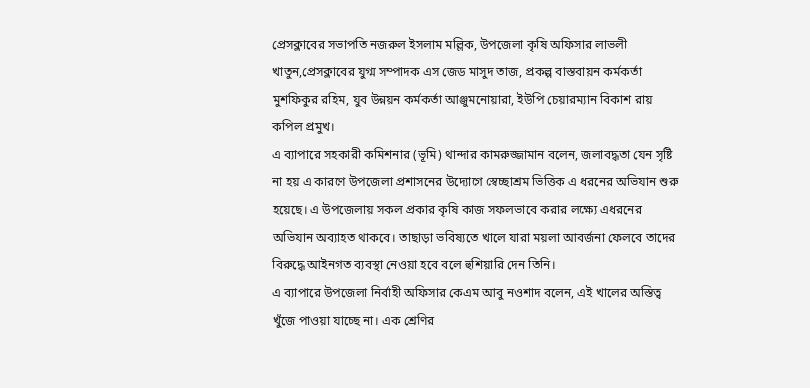প্রেসক্লাবের সভাপতি নজরুল ইসলাম মল্লিক, উপজেলা কৃষি অফিসার লাভলী খাতুন,প্রেসক্লাবের যুগ্ম সম্পাদক এস জেড মাসুদ তাজ, প্রকল্প বাস্তবায়ন কর্মকর্তা মুশফিকুর রহিম, যুব উন্নয়ন কর্মকর্তা আঞ্জুমনোয়ারা, ইউপি চেয়ারম্যান বিকাশ রায় কপিল প্রমুখ।
এ ব্যাপারে সহকারী কমিশনার (ভূমি) থান্দার কামরুজ্জামান বলেন, জলাবদ্ধতা যেন সৃষ্টি না হয় এ কারণে উপজেলা প্রশাসনের উদ্যোগে স্বেচ্ছাশ্রম ভিত্তিক এ ধরনের অভিযান শুরু হয়েছে। এ উপজেলায় সকল প্রকার কৃষি কাজ সফলভাবে করার লক্ষ্যে এধরনের অভিযান অব্যাহত থাকবে। তাছাড়া ভবিষ্যতে খালে যারা ময়লা আবর্জনা ফেলবে তাদের বিরুদ্ধে আইনগত ব্যবস্থা নেওয়া হবে বলে হুশিয়ারি দেন তিনি।
এ ব্যাপারে উপজেলা নির্বাহী অফিসার কেএম আবু নওশাদ বলেন, এই খালের অস্তিত্ব খুঁজে পাওয়া যাচ্ছে না। এক শ্রেণির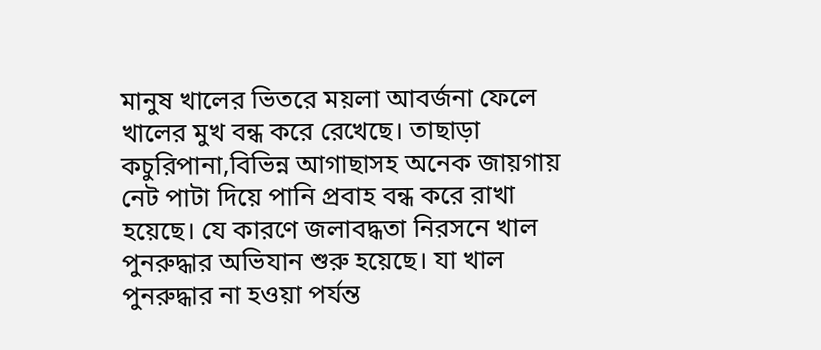মানুষ খালের ভিতরে ময়লা আবর্জনা ফেলে খালের মুখ বন্ধ করে রেখেছে। তাছাড়া কচুরিপানা,বিভিন্ন আগাছাসহ অনেক জায়গায় নেট পাটা দিয়ে পানি প্রবাহ বন্ধ করে রাখা হয়েছে। যে কারণে জলাবদ্ধতা নিরসনে খাল পুনরুদ্ধার অভিযান শুরু হয়েছে। যা খাল পুনরুদ্ধার না হওয়া পর্যন্ত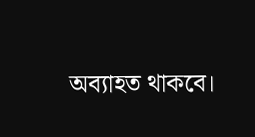অব্যাহত থাকবে।